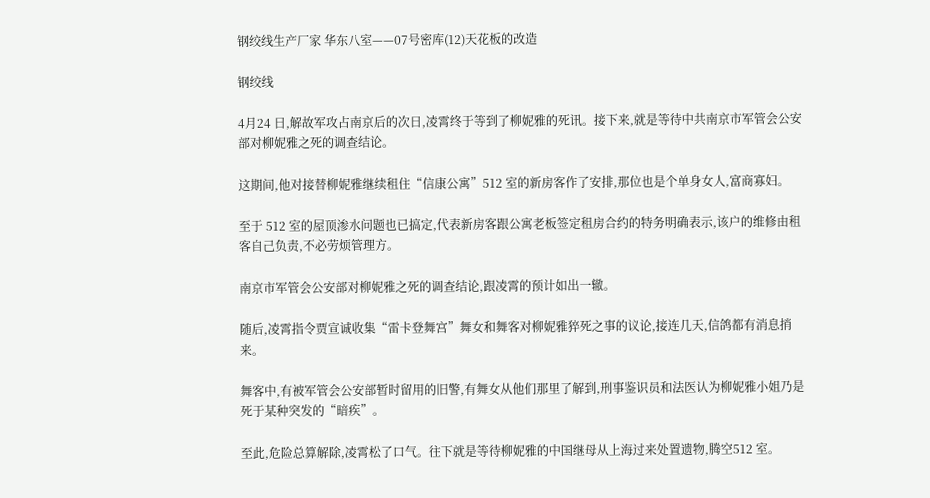钢绞线生产厂家 华东八室——07号密库(12)天花板的改造

钢绞线

4月24 日,解故军攻占南京后的次日,凌霄终于等到了柳妮雅的死讯。接下来,就是等待中共南京市军管会公安部对柳妮雅之死的调查结论。

这期间,他对接替柳妮雅继续租住“信康公寓”512 室的新房客作了安排,那位也是个单身女人,富商寡妇。

至于 512 室的屋顶渗水问题也已搞定,代表新房客跟公寓老板签定租房合约的特务明确表示,该户的维修由租客自己负责,不必劳烦管理方。

南京市军管会公安部对柳妮雅之死的调查结论,跟凌霄的预计如出一辙。

随后,凌霄指令贾宣诚收集“雷卡登舞宫”舞女和舞客对柳妮雅猝死之事的议论,接连几天,信鸽都有消息捎来。

舞客中,有被军管会公安部暂时留用的旧警,有舞女从他们那里了解到,刑事鉴识员和法医认为柳妮雅小姐乃是死于某种突发的“暗疾”。

至此,危险总算解除,凌霄松了口气。往下就是等待柳妮雅的中国继母从上海过来处置遗物,腾空512 室。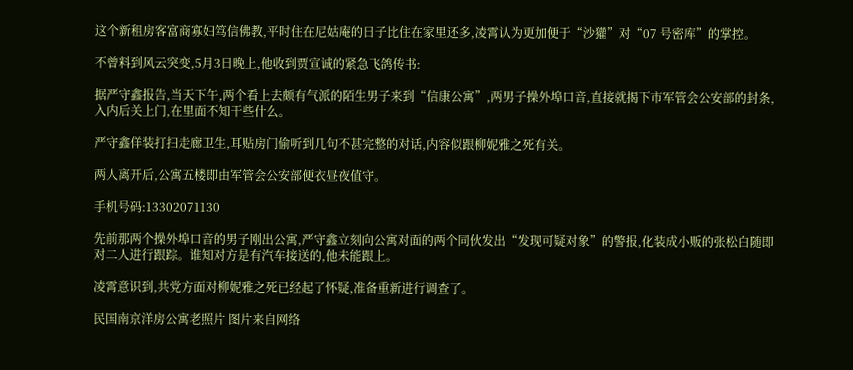这个新租房客富商寡妇笃信佛教,平时住在尼姑庵的日子比住在家里还多,凌霄认为更加便于“沙獾”对“07 号密库”的掌控。

不曾料到风云突变,5月3日晚上,他收到贾宣诚的紧急飞鸽传书:

据严守鑫报告,当天下午,两个看上去颇有气派的陌生男子来到“信康公寓”,两男子操外埠口音,直接就揭下市军管会公安部的封条,入内后关上门,在里面不知干些什么。

严守鑫佯装打扫走廊卫生,耳贴房门偷听到几句不甚完整的对话,内容似跟柳妮雅之死有关。

两人离开后,公寓五楼即由军管会公安部便衣昼夜值守。

手机号码:13302071130

先前那两个操外埠口音的男子刚出公寓,严守鑫立刻向公寓对面的两个同伙发出“发现可疑对象”的警报,化装成小贩的张松白随即对二人进行跟踪。谁知对方是有汽车接送的,他未能跟上。

凌霄意识到,共党方面对柳妮雅之死已经起了怀疑,准备重新进行调查了。

民国南京洋房公寓老照片 图片来自网络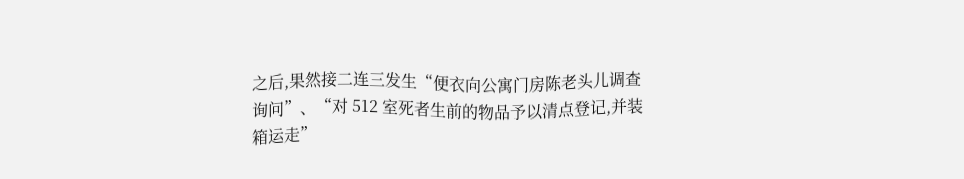之后,果然接二连三发生“便衣向公寓门房陈老头儿调查询问”、“对 512 室死者生前的物品予以清点登记,并装箱运走”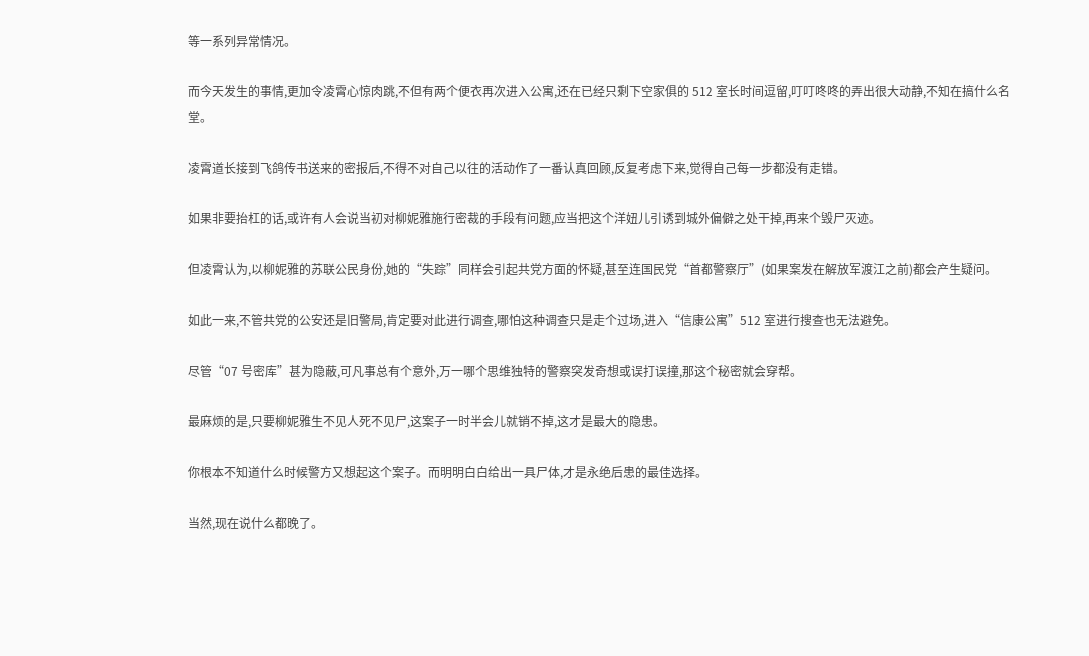等一系列异常情况。

而今天发生的事情,更加令凌霄心惊肉跳,不但有两个便衣再次进入公寓,还在已经只剩下空家俱的 512 室长时间逗留,叮叮咚咚的弄出很大动静,不知在搞什么名堂。

凌霄道长接到飞鸽传书送来的密报后,不得不对自己以往的活动作了一番认真回顾,反复考虑下来,觉得自己每一步都没有走错。

如果非要抬杠的话,或许有人会说当初对柳妮雅施行密裁的手段有问题,应当把这个洋妞儿引诱到城外偏僻之处干掉,再来个毁尸灭迹。

但凌霄认为,以柳妮雅的苏联公民身份,她的“失踪”同样会引起共党方面的怀疑,甚至连国民党“首都警察厅”(如果案发在解放军渡江之前)都会产生疑问。

如此一来,不管共党的公安还是旧警局,肯定要对此进行调查,哪怕这种调查只是走个过场,进入“信康公寓”512 室进行搜查也无法避免。

尽管“07 号密库”甚为隐蔽,可凡事总有个意外,万一哪个思维独特的警察突发奇想或误打误撞,那这个秘密就会穿帮。

最麻烦的是,只要柳妮雅生不见人死不见尸,这案子一时半会儿就销不掉,这才是最大的隐患。

你根本不知道什么时候警方又想起这个案子。而明明白白给出一具尸体,才是永绝后患的最佳选择。

当然,现在说什么都晚了。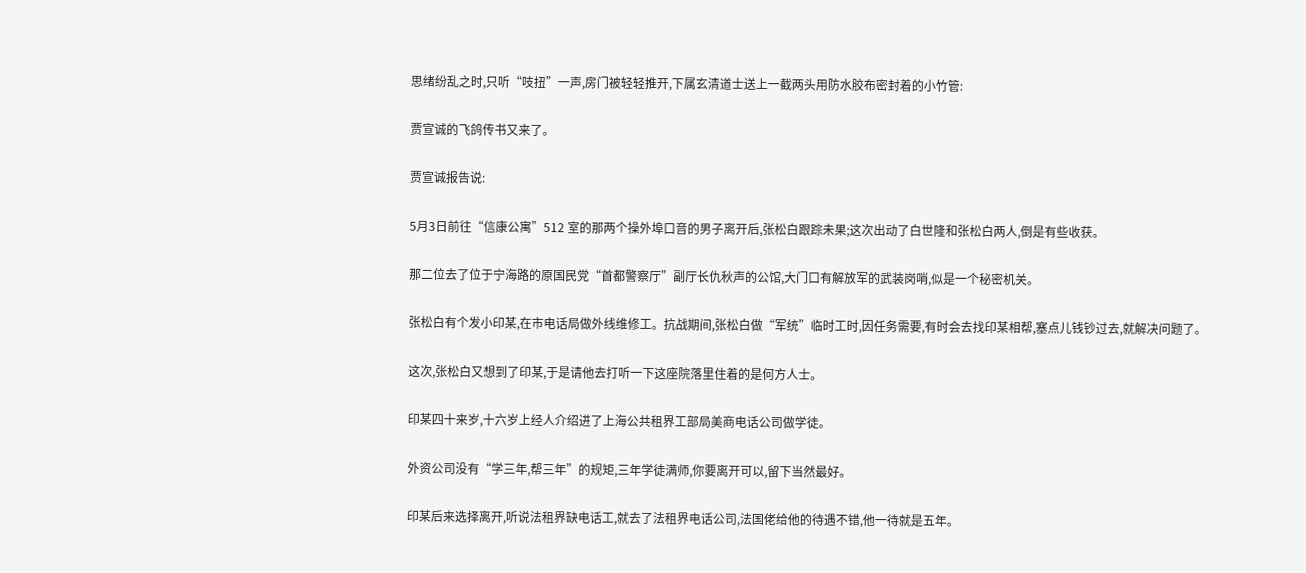思绪纷乱之时,只听“吱扭”一声,房门被轻轻推开,下属玄清道士送上一截两头用防水胶布密封着的小竹管:

贾宣诚的飞鸽传书又来了。

贾宣诚报告说:

5月3日前往“信康公寓”512 室的那两个操外埠口音的男子离开后,张松白跟踪未果;这次出动了白世隆和张松白两人,倒是有些收获。

那二位去了位于宁海路的原国民党“首都警察厅”副厅长仇秋声的公馆,大门口有解放军的武装岗哨,似是一个秘密机关。

张松白有个发小印某,在市电话局做外线维修工。抗战期间,张松白做“军统”临时工时,因任务需要,有时会去找印某相帮,塞点儿钱钞过去,就解决问题了。

这次,张松白又想到了印某,于是请他去打听一下这座院落里住着的是何方人士。

印某四十来岁,十六岁上经人介绍进了上海公共租界工部局美商电话公司做学徒。

外资公司没有“学三年,帮三年”的规矩,三年学徒满师,你要离开可以,留下当然最好。

印某后来选择离开,听说法租界缺电话工,就去了法租界电话公司,法国佬给他的待遇不错,他一待就是五年。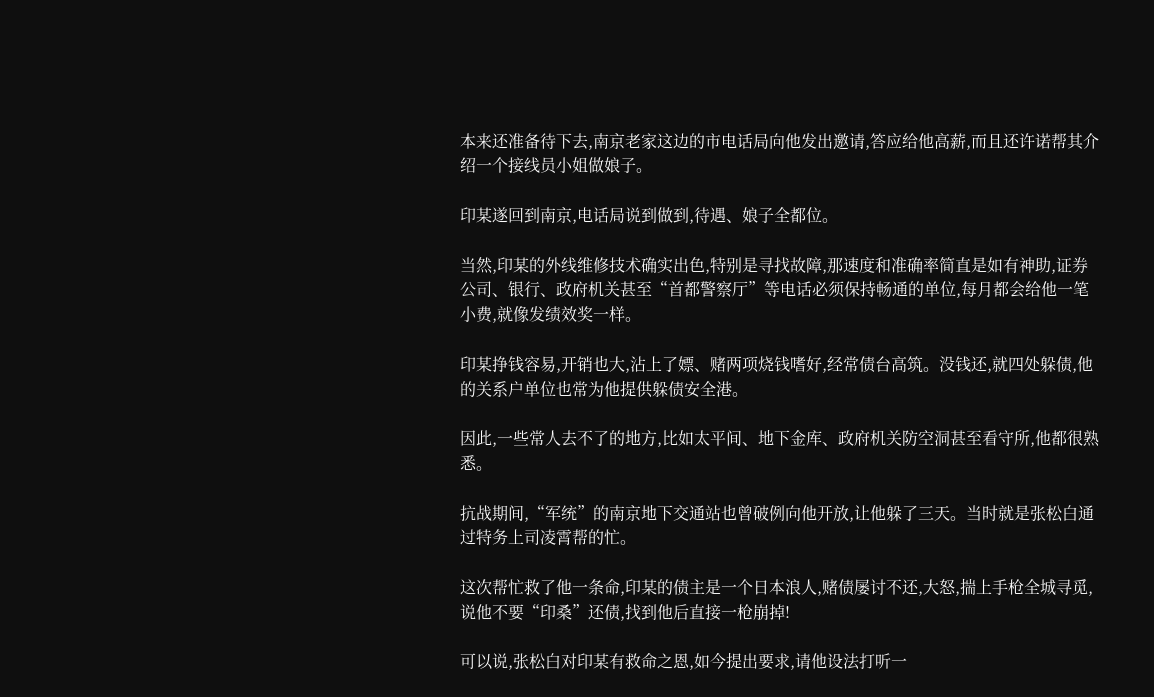本来还准备待下去,南京老家这边的市电话局向他发出邀请,答应给他高薪,而且还许诺帮其介绍一个接线员小姐做娘子。

印某遂回到南京,电话局说到做到,待遇、娘子全都位。

当然,印某的外线维修技术确实出色,特别是寻找故障,那速度和准确率简直是如有神助,证券公司、银行、政府机关甚至“首都警察厅”等电话必须保持畅通的单位,每月都会给他一笔小费,就像发绩效奖一样。

印某挣钱容易,开销也大,沾上了嫖、赌两项烧钱嗜好,经常债台高筑。没钱还,就四处躲债,他的关系户单位也常为他提供躲债安全港。

因此,一些常人去不了的地方,比如太平间、地下金库、政府机关防空洞甚至看守所,他都很熟悉。

抗战期间,“军统”的南京地下交通站也曾破例向他开放,让他躲了三天。当时就是张松白通过特务上司凌霄帮的忙。

这次帮忙救了他一条命,印某的债主是一个日本浪人,赌债屡讨不还,大怒,揣上手枪全城寻觅,说他不要“印桑”还债,找到他后直接一枪崩掉!

可以说,张松白对印某有救命之恩,如今提出要求,请他设法打听一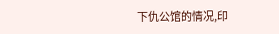下仇公馆的情况,印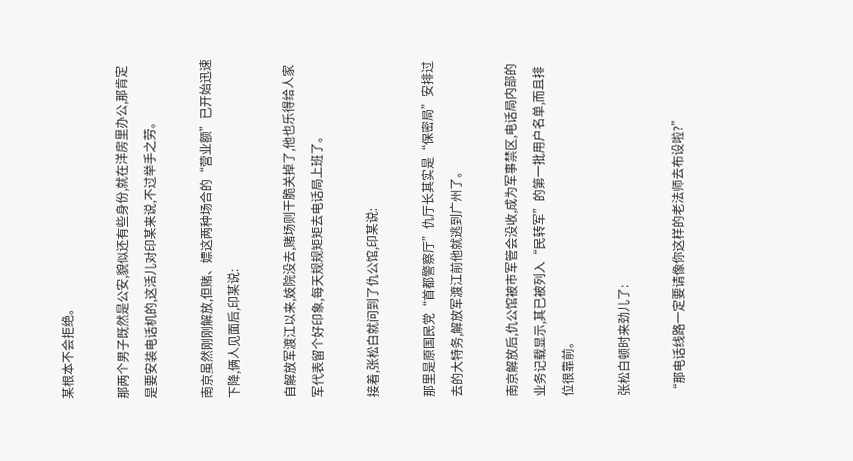某根本不会拒绝。

那两个男子既然是公安,貌似还有些身份,就在洋房里办公,那肯定是要安装电话机的,这活儿对印某来说,不过举手之劳。

南京虽然刚刚解放,但赌、嫖这两种场合的“营业额”已开始迅速下降,俩人见面后,印某说:

自解放军渡江以来,妓院没去,赌场则干脆关掉了,他也乐得给人家军代表留个好印象,每天规规矩矩去电话局上班了。

接着,张松白就问到了仇公馆,印某说:

那里是原国民党“首都警察厅”仇厅长其实是“保密局”安排过去的大特务,解放军渡江前他就逃到广州了。

南京解放后,仇公馆被市军管会没收,成为军事禁区,电话局内部的业务记载显示,其已被列入“民转军”的第一批用户名单,而且排位很靠前。

张松白顿时来劲儿了:

“那电话线路一定要请像你这样的老法师去布设啦?”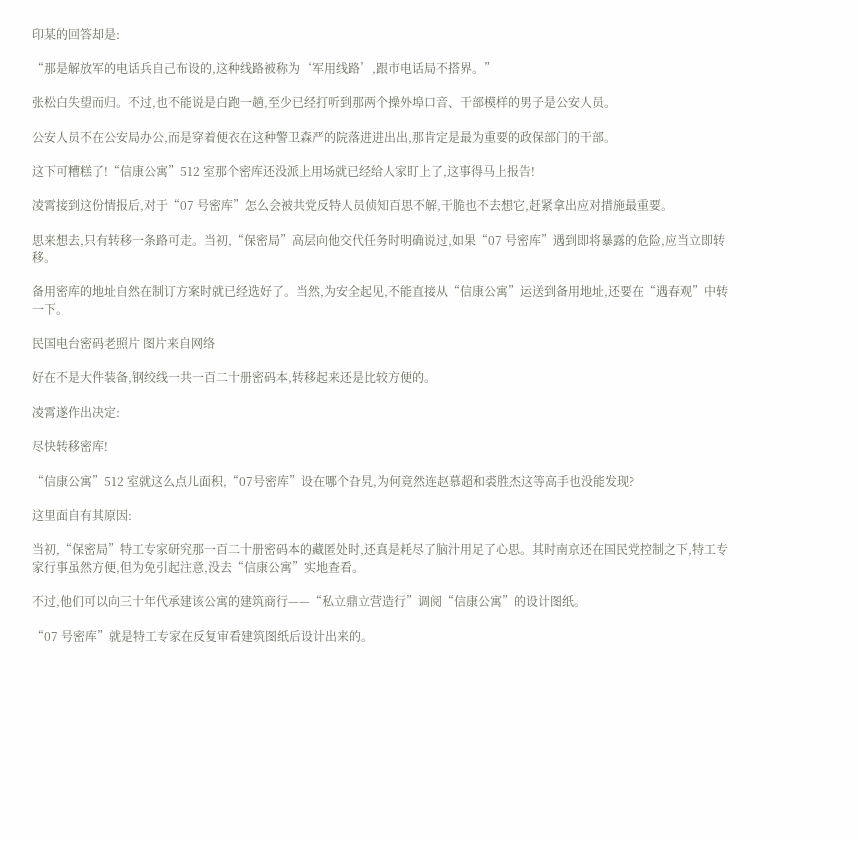印某的回答却是:

“那是解放军的电话兵自己布设的,这种线路被称为‘军用线路’,跟市电话局不搭界。”

张松白失望而归。不过,也不能说是白跑一趟,至少已经打听到那两个操外埠口音、干部模样的男子是公安人员。

公安人员不在公安局办公,而是穿着便衣在这种警卫森严的院落进进出出,那肯定是最为重要的政保部门的干部。

这下可糟糕了!“信康公寓”512 室那个密库还没派上用场就已经给人家盯上了,这事得马上报告!

凌霄接到这份情报后,对于“07 号密库”怎么会被共党反特人员侦知百思不解,干脆也不去想它,赶紧拿出应对措施最重要。

思来想去,只有转移一条路可走。当初,“保密局”高层向他交代任务时明确说过,如果“07 号密库”遇到即将暴露的危险,应当立即转移。

备用密库的地址自然在制订方案时就已经选好了。当然,为安全起见,不能直接从“信康公寓”运送到备用地址,还要在“遇春观”中转一下。

民国电台密码老照片 图片来自网络

好在不是大件装备,钢绞线一共一百二十册密码本,转移起来还是比较方便的。

凌霄遂作出决定:

尽快转移密库!

“信康公寓”512 室就这么点儿面积,“07号密库”设在哪个旮旯,为何竟然连赵慕超和裘胜杰这等高手也没能发现?

这里面自有其原因:

当初,“保密局”特工专家研究那一百二十册密码本的藏匿处时,还真是耗尽了脑汁用足了心思。其时南京还在国民党控制之下,特工专家行事虽然方便,但为免引起注意,没去“信康公寓”实地查看。

不过,他们可以向三十年代承建该公寓的建筑商行——“私立鼎立营造行”调阅“信康公寓”的设计图纸。

“07 号密库”就是特工专家在反复审看建筑图纸后设计出来的。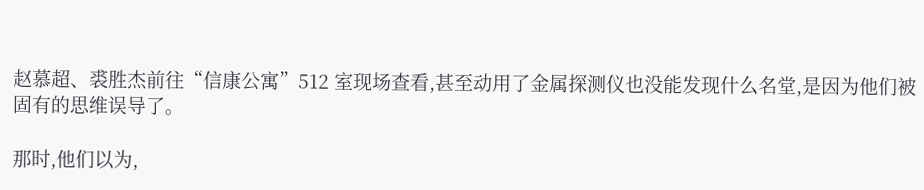赵慕超、裘胜杰前往“信康公寓”512 室现场查看,甚至动用了金属探测仪也没能发现什么名堂,是因为他们被固有的思维误导了。

那时,他们以为,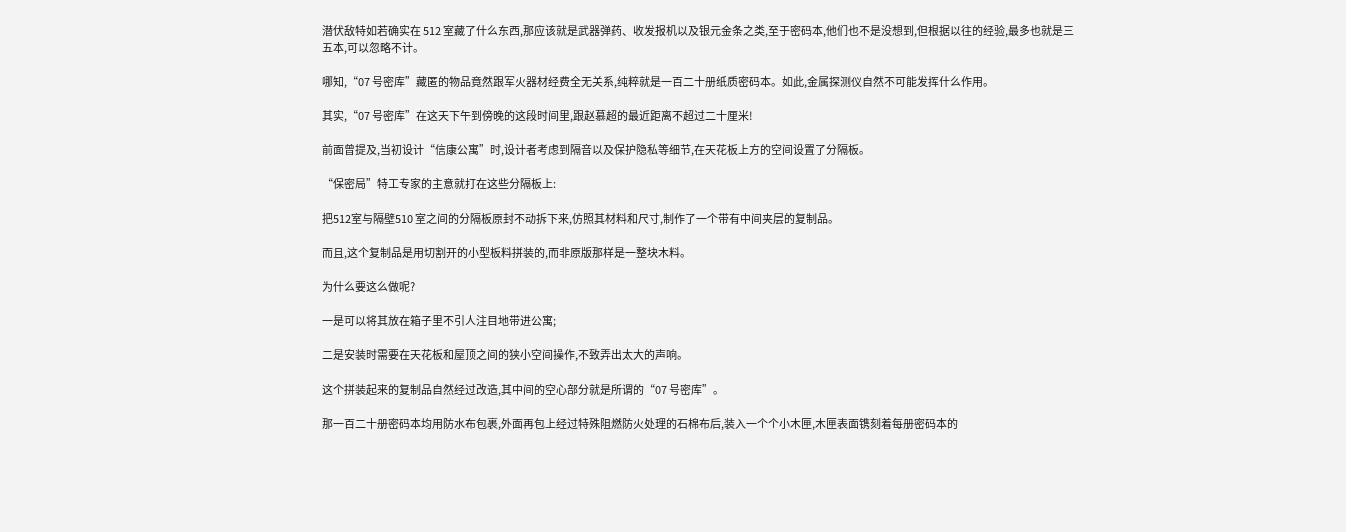潜伏敌特如若确实在 512 室藏了什么东西,那应该就是武器弹药、收发报机以及银元金条之类,至于密码本,他们也不是没想到,但根据以往的经验,最多也就是三五本,可以忽略不计。

哪知,“07 号密库”藏匿的物品竟然跟军火器材经费全无关系,纯粹就是一百二十册纸质密码本。如此,金属探测仪自然不可能发挥什么作用。

其实,“07 号密库”在这天下午到傍晚的这段时间里,跟赵慕超的最近距离不超过二十厘米!

前面曾提及,当初设计“信康公寓”时,设计者考虑到隔音以及保护隐私等细节,在天花板上方的空间设置了分隔板。

“保密局”特工专家的主意就打在这些分隔板上:

把512室与隔壁510 室之间的分隔板原封不动拆下来,仿照其材料和尺寸,制作了一个带有中间夹层的复制品。

而且,这个复制品是用切割开的小型板料拼装的,而非原版那样是一整块木料。

为什么要这么做呢?

一是可以将其放在箱子里不引人注目地带进公寓;

二是安装时需要在天花板和屋顶之间的狭小空间操作,不致弄出太大的声响。

这个拼装起来的复制品自然经过改造,其中间的空心部分就是所谓的“07 号密库”。

那一百二十册密码本均用防水布包裹,外面再包上经过特殊阻燃防火处理的石棉布后,装入一个个小木匣,木匣表面镌刻着每册密码本的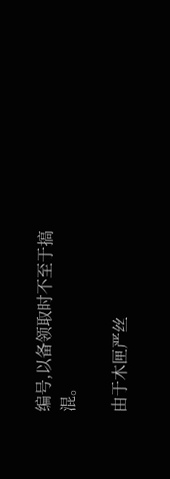编号,以备领取时不至于搞混。

由于木匣严丝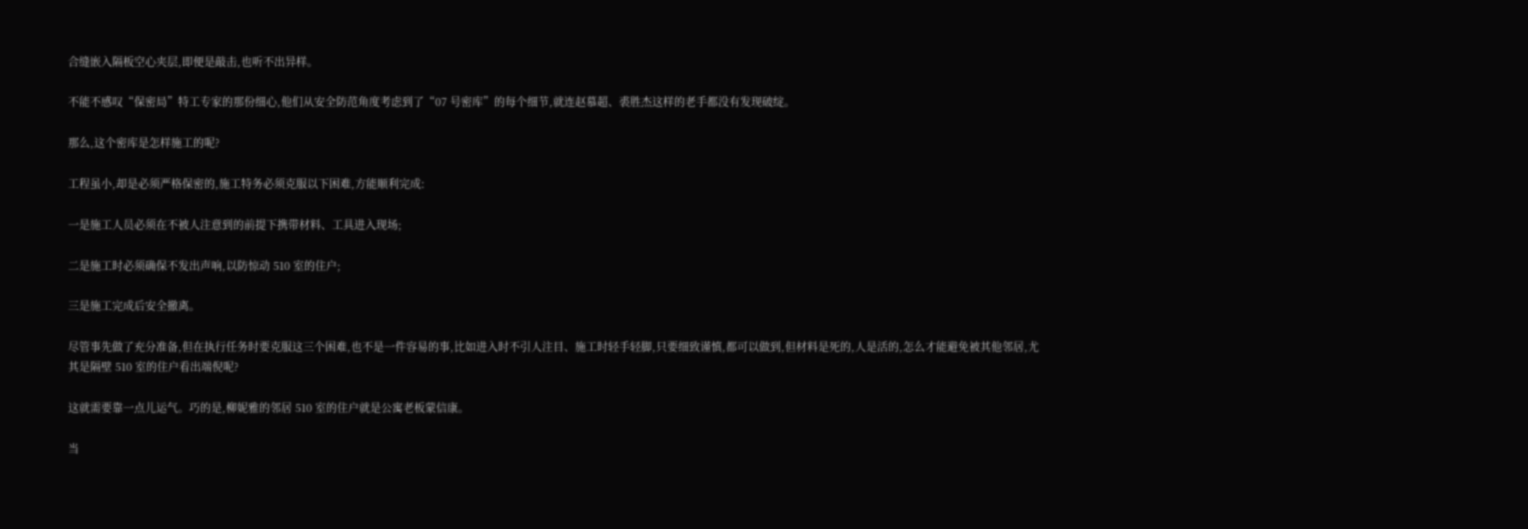合缝嵌入隔板空心夹层,即便是敲击,也听不出异样。

不能不感叹“保密局”特工专家的那份细心,他们从安全防范角度考虑到了“07 号密库”的每个细节,就连赵慕超、裘胜杰这样的老手都没有发现破绽。

那么,这个密库是怎样施工的呢?

工程虽小,却是必须严格保密的,施工特务必须克服以下困难,方能顺利完成:

一是施工人员必须在不被人注意到的前提下携带材料、工具进入现场;

二是施工时必须确保不发出声响,以防惊动 510 室的住户;

三是施工完成后安全撤离。

尽管事先做了充分准备,但在执行任务时要克服这三个困难,也不是一件容易的事,比如进入时不引人注目、施工时轻手轻脚,只要细致谨慎,都可以做到,但材料是死的,人是活的,怎么才能避免被其他邻居,尤其是隔壁 510 室的住户看出端倪呢?

这就需要靠一点儿运气。巧的是,柳妮雅的邻居 510 室的住户就是公寓老板蒙信康。

当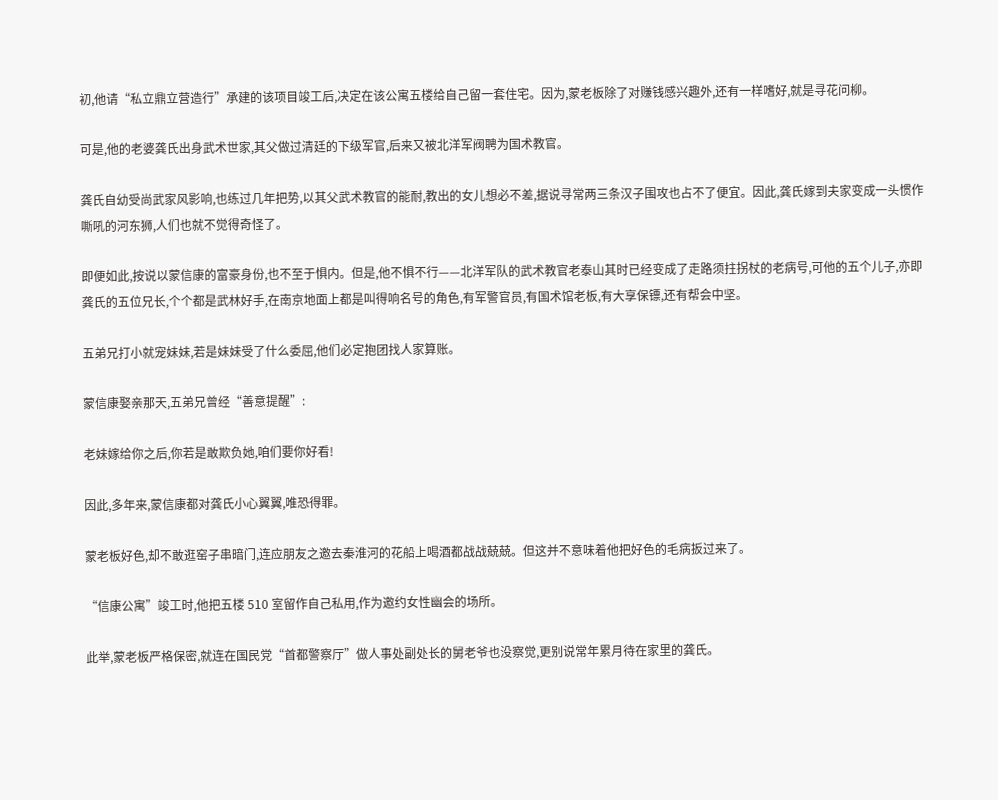初,他请“私立鼎立营造行”承建的该项目竣工后,决定在该公寓五楼给自己留一套住宅。因为,蒙老板除了对赚钱感兴趣外,还有一样嗜好,就是寻花问柳。

可是,他的老婆龚氏出身武术世家,其父做过清廷的下级军官,后来又被北洋军阀聘为国术教官。

龚氏自幼受尚武家风影响,也练过几年把势,以其父武术教官的能耐,教出的女儿想必不差,据说寻常两三条汉子围攻也占不了便宜。因此,龚氏嫁到夫家变成一头惯作嘶吼的河东狮,人们也就不觉得奇怪了。

即便如此,按说以蒙信康的富豪身份,也不至于惧内。但是,他不惧不行——北洋军队的武术教官老泰山其时已经变成了走路须拄拐杖的老病号,可他的五个儿子,亦即龚氏的五位兄长,个个都是武林好手,在南京地面上都是叫得响名号的角色,有军警官员,有国术馆老板,有大享保镖,还有帮会中坚。

五弟兄打小就宠妹妹,若是妹妹受了什么委屈,他们必定抱团找人家算账。

蒙信康娶亲那天,五弟兄曾经“善意提醒”:

老妹嫁给你之后,你若是敢欺负她,咱们要你好看!

因此,多年来,蒙信康都对龚氏小心翼翼,唯恐得罪。

蒙老板好色,却不敢逛窑子串暗门,连应朋友之邀去秦淮河的花船上喝酒都战战兢兢。但这并不意味着他把好色的毛病扳过来了。

“信康公寓”竣工时,他把五楼 510 室留作自己私用,作为邀约女性幽会的场所。

此举,蒙老板严格保密,就连在国民党“首都警察厅”做人事处副处长的舅老爷也没察觉,更别说常年累月待在家里的龚氏。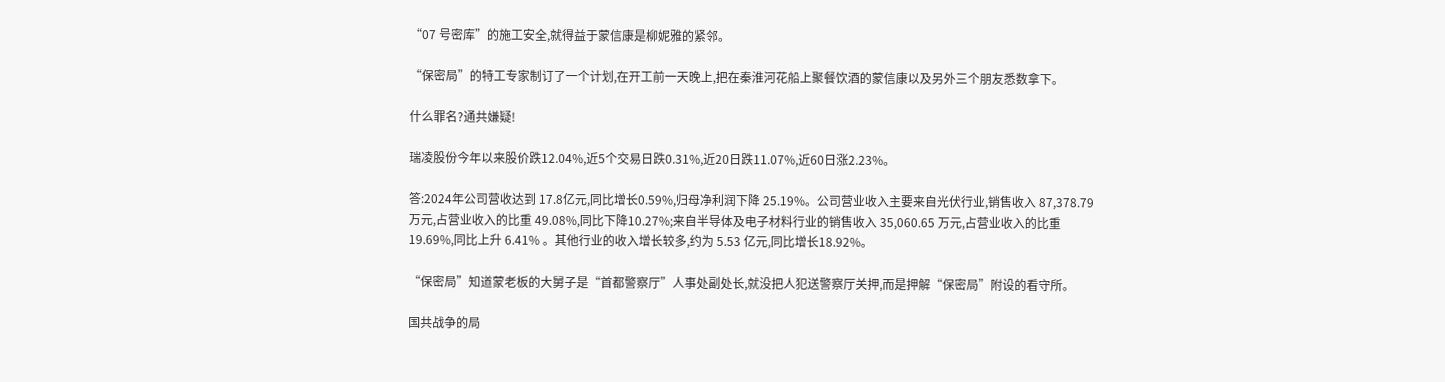“07 号密库”的施工安全,就得益于蒙信康是柳妮雅的紧邻。

“保密局”的特工专家制订了一个计划,在开工前一天晚上,把在秦淮河花船上聚餐饮酒的蒙信康以及另外三个朋友悉数拿下。

什么罪名?通共嫌疑!

瑞凌股份今年以来股价跌12.04%,近5个交易日跌0.31%,近20日跌11.07%,近60日涨2.23%。

答:2024年公司营收达到 17.8亿元,同比增长0.59%,归母净利润下降 25.19%。公司营业收入主要来自光伏行业,销售收入 87,378.79 万元,占营业收入的比重 49.08%,同比下降10.27%;来自半导体及电子材料行业的销售收入 35,060.65 万元,占营业收入的比重 19.69%,同比上升 6.41% 。其他行业的收入增长较多,约为 5.53 亿元,同比增长18.92%。

“保密局”知道蒙老板的大舅子是“首都警察厅”人事处副处长,就没把人犯送警察厅关押,而是押解“保密局”附设的看守所。

国共战争的局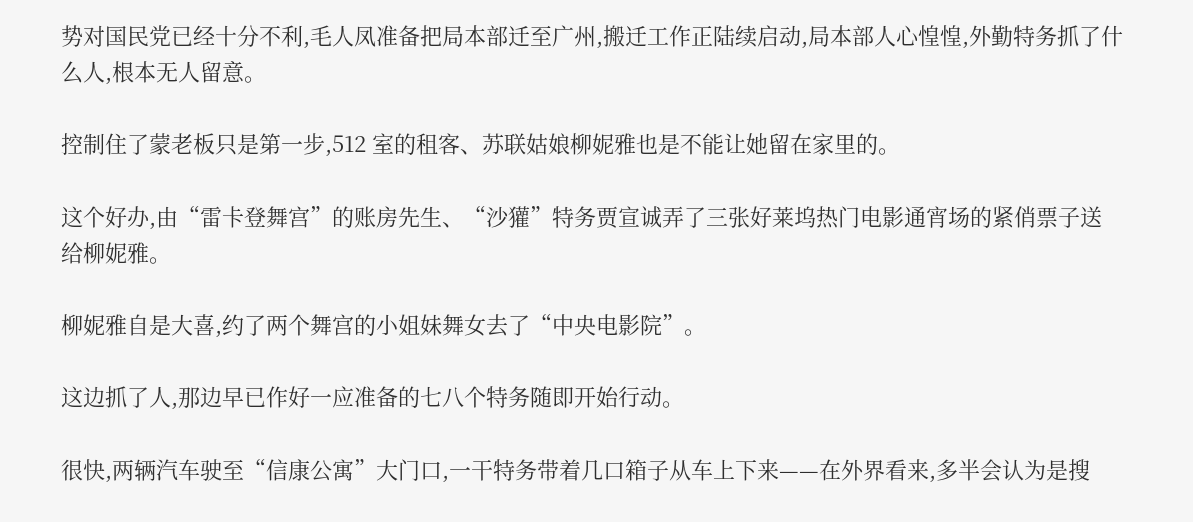势对国民党已经十分不利,毛人凤准备把局本部迁至广州,搬迁工作正陆续启动,局本部人心惶惶,外勤特务抓了什么人,根本无人留意。

控制住了蒙老板只是第一步,512 室的租客、苏联姑娘柳妮雅也是不能让她留在家里的。

这个好办,由“雷卡登舞宫”的账房先生、“沙獾”特务贾宣诚弄了三张好莱坞热门电影通宵场的紧俏票子送给柳妮雅。

柳妮雅自是大喜,约了两个舞宫的小姐妹舞女去了“中央电影院”。

这边抓了人,那边早已作好一应准备的七八个特务随即开始行动。

很快,两辆汽车驶至“信康公寓”大门口,一干特务带着几口箱子从车上下来——在外界看来,多半会认为是搜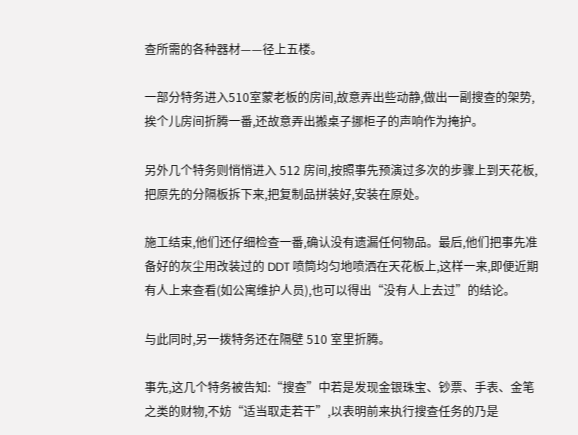查所需的各种器材——径上五楼。

一部分特务进入510室蒙老板的房间,故意弄出些动静,做出一副搜查的架势,挨个儿房间折腾一番,还故意弄出搬桌子挪柜子的声响作为掩护。

另外几个特务则悄悄进入 512 房间,按照事先预演过多次的步骤上到天花板,把原先的分隔板拆下来,把复制品拼装好,安装在原处。

施工结束,他们还仔细检查一番,确认没有遗漏任何物品。最后,他们把事先准备好的灰尘用改装过的 DDT 喷筒均匀地喷洒在天花板上,这样一来,即便近期有人上来查看(如公寓维护人员),也可以得出“没有人上去过”的结论。

与此同时,另一拨特务还在隔壁 510 室里折腾。

事先,这几个特务被告知:“搜查”中若是发现金银珠宝、钞票、手表、金笔之类的财物,不妨“适当取走若干”,以表明前来执行搜查任务的乃是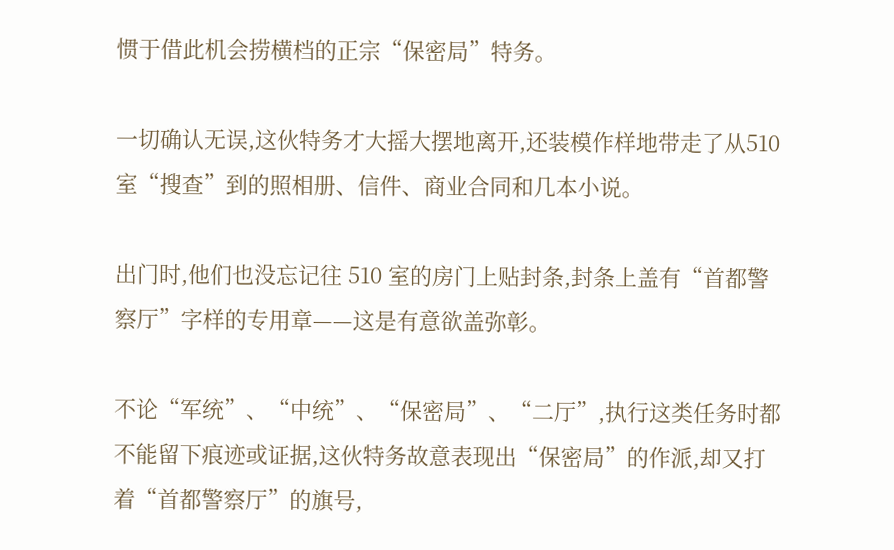惯于借此机会捞横档的正宗“保密局”特务。

一切确认无误,这伙特务才大摇大摆地离开,还装模作样地带走了从510 室“搜查”到的照相册、信件、商业合同和几本小说。

出门时,他们也没忘记往 510 室的房门上贴封条,封条上盖有“首都警察厅”字样的专用章——这是有意欲盖弥彰。

不论“军统”、“中统”、“保密局”、“二厅”,执行这类任务时都不能留下痕迹或证据,这伙特务故意表现出“保密局”的作派,却又打着“首都警察厅”的旗号,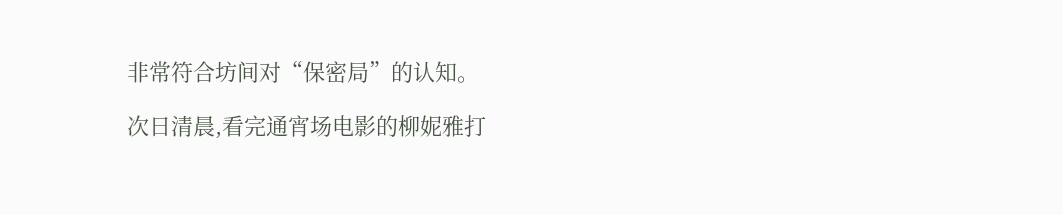非常符合坊间对“保密局”的认知。

次日清晨,看完通宵场电影的柳妮雅打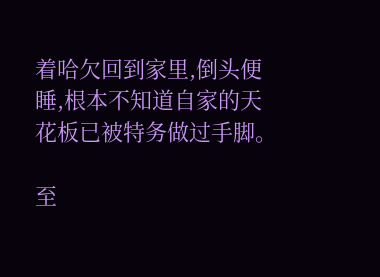着哈欠回到家里,倒头便睡,根本不知道自家的天花板已被特务做过手脚。

至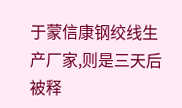于蒙信康钢绞线生产厂家,则是三天后被释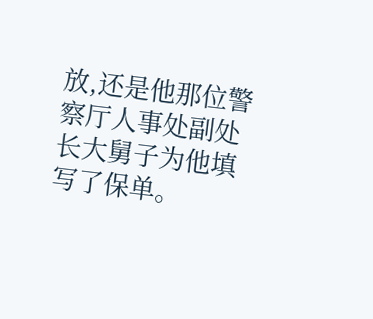放,还是他那位警察厅人事处副处长大舅子为他填写了保单。